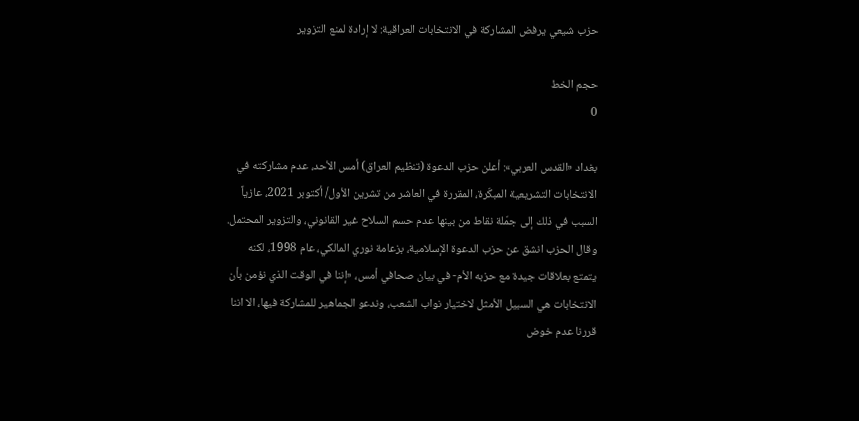حزب شيعي يرفض المشاركة في الانتخابات العراقية: لا إرادة لمنع التزوير

حجم الخط
0

بغداد «القدس العربي»: أعلن حزب الدعوة (تنظيم العراق) أمس الأحد، عدم مشاركته في الانتخابات التشريعية المبكّرة، المقررة في العاشر من تشرين الأول/ أكتوبر 2021، عازياً السبب في ذلك إلى جمّلة نقاط من بينها عدم حسم السلاح غير القانوني، والتزوير المحتمل.
وقال الحزب انشق عن حزب الدعوة الإسلامية، بزعامة نوري المالكي، عام 1998، لكنه يتمتع بعلاقات جيدة مع حزبه الأم- في بيان صحافي أمس، «إننا في الوقت الذي نؤمن بأن الانتخابات هي السبيل الأمثل لاختيار نواب الشعب، وندعو الجماهير للمشاركة فيها، الا اننا قررنا عدم خوض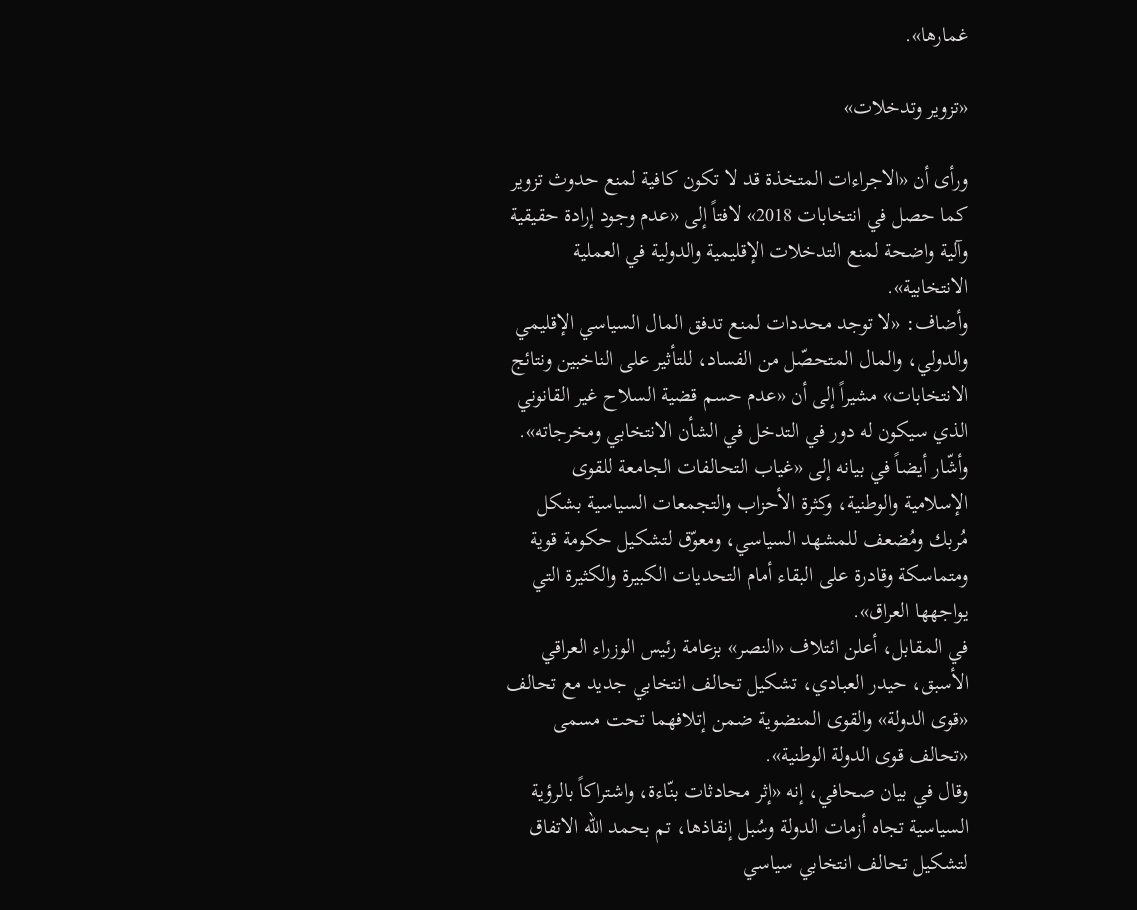غمارها».

«تزوير وتدخلات»

ورأى أن «الاجراءات المتخذة قد لا تكون كافية لمنع حدوث تزوير كما حصل في انتخابات 2018» لافتاً إلى «عدم وجود إرادة حقيقية وآلية واضحة لمنع التدخلات الإقليمية والدولية في العملية الانتخابية».
وأضاف: «لا توجد محددات لمنع تدفق المال السياسي الإقليمي والدولي، والمال المتحصّل من الفساد، للتأثير على الناخبين ونتائج الانتخابات» مشيراً إلى أن «عدم حسم قضية السلاح غير القانوني الذي سيكون له دور في التدخل في الشأن الانتخابي ومخرجاته».
وأشّار أيضاً في بيانه إلى «غياب التحالفات الجامعة للقوى الإسلامية والوطنية، وكثرة الأحزاب والتجمعات السياسية بشكل مُربك ومُضعف للمشهد السياسي، ومعوّق لتشكيل حكومة قوية ومتماسكة وقادرة على البقاء أمام التحديات الكبيرة والكثيرة التي يواجهها العراق».
في المقابل، أعلن ائتلاف «النصر» بزعامة رئيس الوزراء العراقي الأسبق، حيدر العبادي، تشكيل تحالف انتخابي جديد مع تحالف «قوى الدولة» والقوى المنضوية ضمن إتلافهما تحت مسمى «تحالف قوى الدولة الوطنية».
وقال في بيان صحافي، إنه «إثر محادثات بنّاءة، واشتراكاً بالرؤية السياسية تجاه أزمات الدولة وسُبل إنقاذها، تم بحمد الله الاتفاق لتشكيل تحالف انتخابي سياسي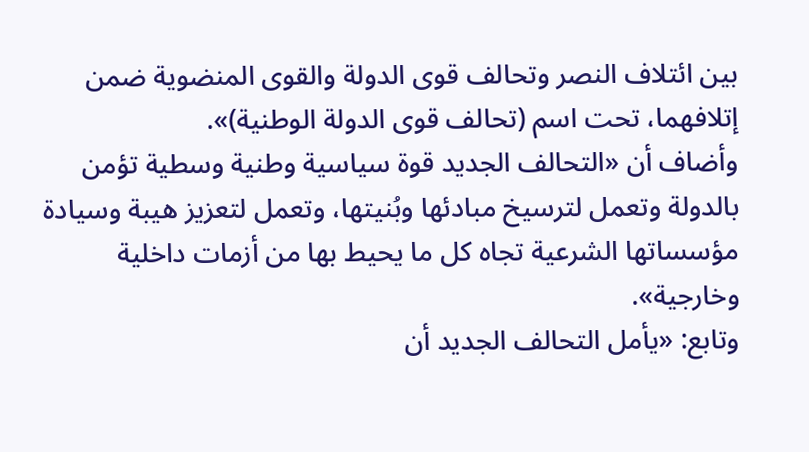بين ائتلاف النصر وتحالف قوى الدولة والقوى المنضوية ضمن إتلافهما، تحت اسم (تحالف قوى الدولة الوطنية)».
وأضاف أن «التحالف الجديد قوة سياسية وطنية وسطية تؤمن بالدولة وتعمل لترسيخ مبادئها وبُنيتها، وتعمل لتعزيز هيبة وسيادة مؤسساتها الشرعية تجاه كل ما يحيط بها من أزمات داخلية وخارجية».
وتابع: «يأمل التحالف الجديد أن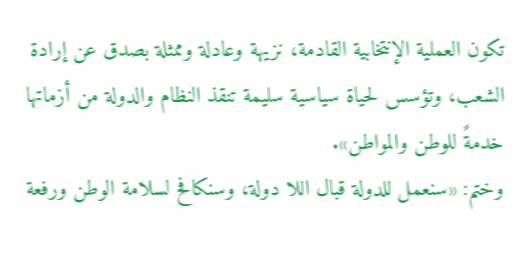تكون العملية الإنتخابية القادمة، نزيهة وعادلة وممثلة بصدق عن إرادة الشعب، وتؤسس لحياة سياسية سليمة تنقذ النظام والدولة من أزماتها خدمةً للوطن والمواطن».
وختم: «سنعمل للدولة قبال اللا دولة، وسنكافح لسلامة الوطن ورفعة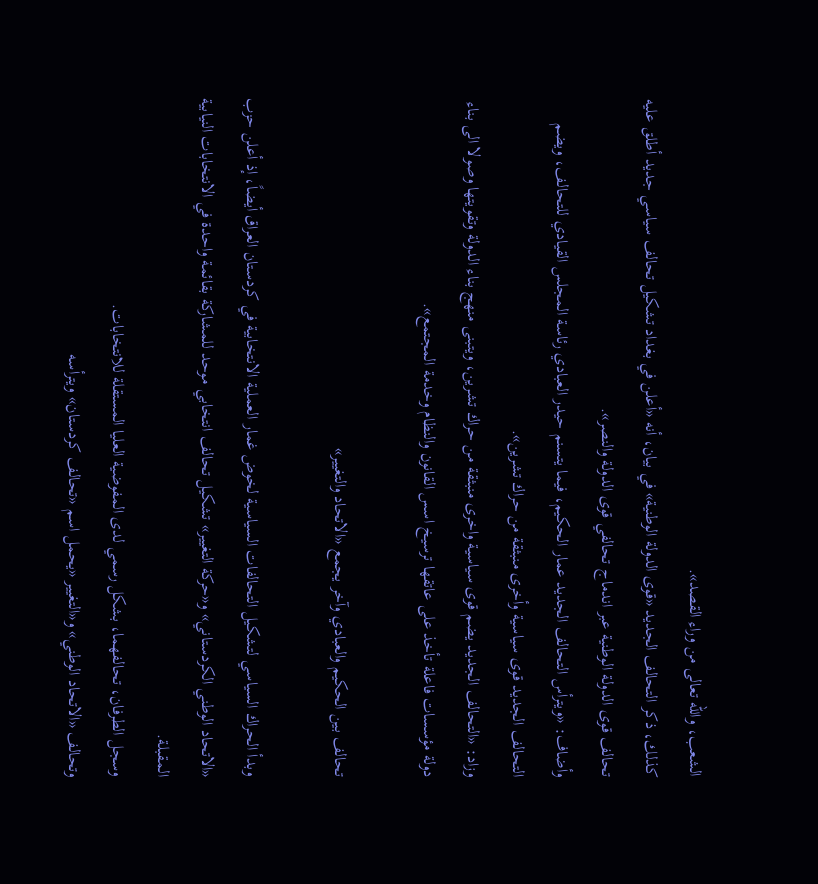الشعب، والله تعالى من وراء القصد».
كذلك، ذكر التحالف الجديد «قوى الدولة الوطنية» في بيان، أنه «أعلن في بغداد تشكيل تحالف سياسي جديد أطلق عليه تحالف قوى الدولة الوطنية عبر اندماج تحالفي قوى الدولة والنصر».
وأضاف: «ويترأس التحالف الجديد عمار الحكيم، فيما يتسنم حيدر العبادي رئاسة المجلس القيادي للتحالف، ويضم التحالف الجديد قوى سياسية وأخرى منبثقة من حراك تشرين».
وزاد: «التحالف الجديد يضم قوى سياسية واخرى منبثقة من حراك تشرين، ويتبنى منهج بناء الدولة وتقويتها وصولا الى بناء دولة مؤسسات فاعلة تأخذ على عاتقها ترسيخ اسس القانون والنظام وخدمة المجتمع».

تحالف بين الحكيم والعبادي وآخر يجمع «الاتحاد والتغيير»

وبدأ الحراك السياسي لتشكيل التحالفات السياسية لخوض غمار العملية الانتخابية في كردستان العراق أيضاً، إذ أعلن حزب «الاتحاد الوطني الكردستاني» و«حركة التغيير» تشكيل تحالف انتخابي موحد للمشاركة بقائمة واحدة في الانتخابات النيابية المقبلة.
وسجل الطرفان، تحالفهما، بشكل رسمي لدى المفوضية العليا المستقلة للانتخابات.
وتحالف «الاتحاد الوطني» و«التغيير «يحمل اسم «تحالف كردستان» ويترأسه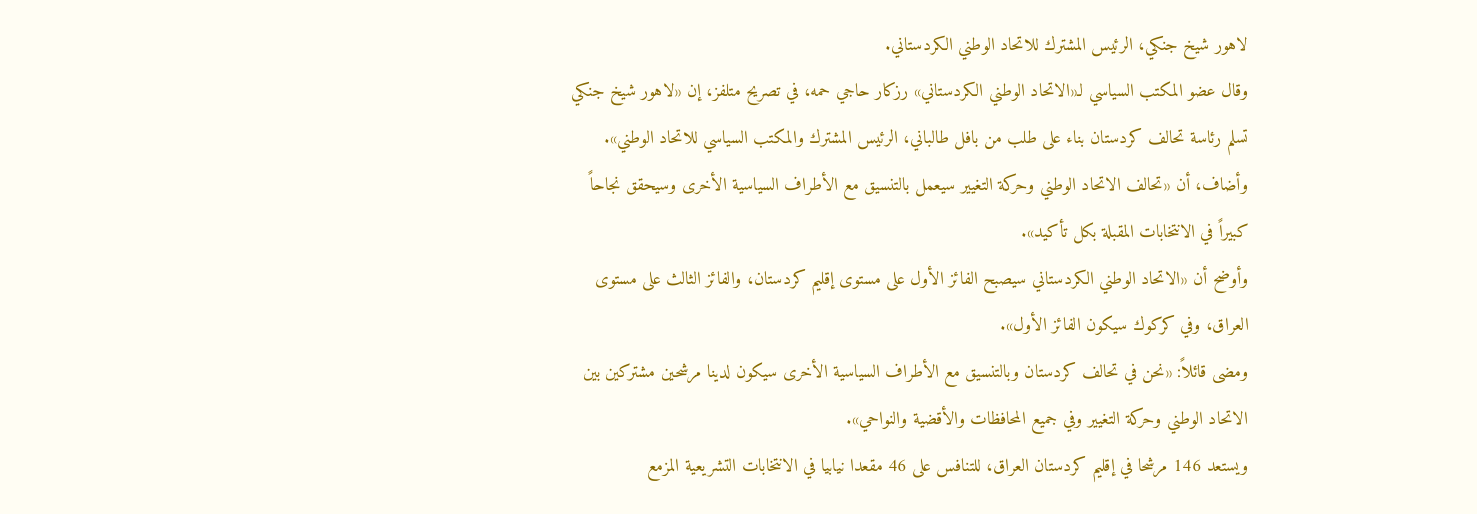لاهور شيخ جنكي، الرئيس المشترك للاتحاد الوطني الكردستاني.
وقال عضو المكتب السياسي لـ«الاتحاد الوطني الكردستاني» رزكار حاجي حمه، في تصريح متلفز، إن «لاهور شيخ جنكي تسلم رئاسة تحالف كردستان بناء على طلب من بافل طالباني، الرئيس المشترك والمكتب السياسي للاتحاد الوطني».
وأضاف، أن «تحالف الاتحاد الوطني وحركة التغيير سيعمل بالتنسيق مع الأطراف السياسية الأخرى وسيحقق نجاحاً كبيراً في الانتخابات المقبلة بكل تأكيد».
وأوضح أن «الاتحاد الوطني الكردستاني سيصبح الفائز الأول على مستوى إقليم كردستان، والفائز الثالث على مستوى العراق، وفي كركوك سيكون الفائز الأول».
ومضى قائلاً: «نحن في تحالف كردستان وبالتنسيق مع الأطراف السياسية الأخرى سيكون لدينا مرشحين مشتركين بين الاتحاد الوطني وحركة التغيير وفي جميع المحافظات والأقضية والنواحي».
ويستعد 146 مرشحا في إقليم كردستان العراق، للتنافس على 46 مقعدا نيابيا في الانتخابات التشريعية المزمع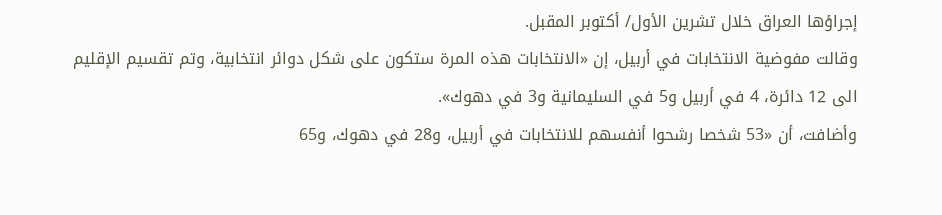إجراؤها العراق خلال تشرين الأول/ أكتوبر المقبل.
وقالت مفوضية الانتخابات في أربيل، إن «الانتخابات هذه المرة ستكون على شكل دوائر انتخابية، وتم تقسيم الإقليم الى 12 دائرة، 4 في أربيل و5 في السليمانية و3 في دهوك».
وأضافت، أن «53 شخصا رشحوا أنفسهم للانتخابات في أربيل، و28 في دهوك، و65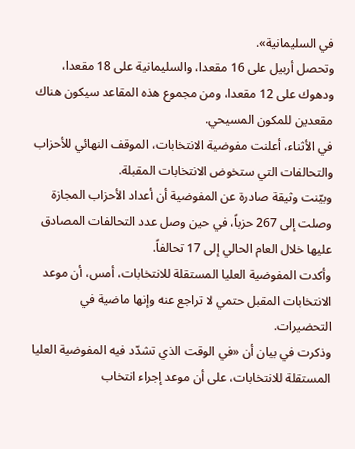في السليمانية».
وتحصل أربيل على 16 مقعدا، والسليمانية على 18 مقعدا، ودهوك على 12 مقعدا، ومن مجموع هذه المقاعد سيكون هناك مقعدين للمكون المسيحي.
في الأثناء، أعلنت مفوضية الانتخابات، الموقف النهائي للأحزاب والتحالفات التي ستخوض الانتخابات المقبلة.
وبيّنت وثيقة صادرة عن المفوضية أن أعداد الأحزاب المجازة وصلت إلى 267 حزباً، في حين وصل عدد التحالفات المصادق عليها خلال العام الحالي إلى 17 تحالفاً.
وأكدت المفوضية العليا المستقلة للانتخابات، أمس، أن موعد الانتخابات المقبل حتمي لا تراجع عنه وإنها ماضية في التحضيرات.
وذكرت في بيان أن «في الوقت الذي تشدّد فيه المفوضية العليا المستقلة للانتخابات، على أن موعد إجراء انتخاب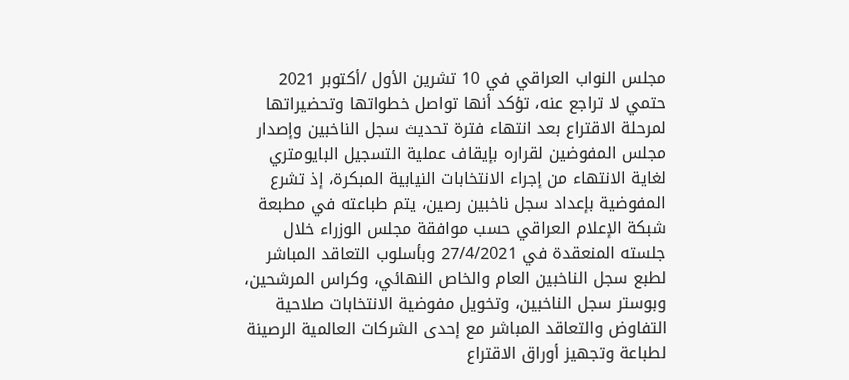مجلس النواب العراقي في 10 تشرين الأول /أكتوبر 2021 حتمي لا تراجع عنه، تؤكد أنها تواصل خطواتها وتحضيراتها لمرحلة الاقتراع بعد انتهاء فترة تحديث سجل الناخبين وإصدار مجلس المفوضين لقراره بإيقاف عملية التسجيل البايومتري لغاية الانتهاء من إجراء الانتخابات النيابية المبكرة، إذ تشرع المفوضية بإعداد سجل ناخبين رصين، يتم طباعته في مطبعة شبكة الإعلام العراقي حسب موافقة مجلس الوزراء خلال جلسته المنعقدة في 27/4/2021 وبأسلوب التعاقد المباشر لطبع سجل الناخبين العام والخاص النهائي، وكراس المرشحين، وبوستر سجل الناخبين، وتخويل مفوضية الانتخابات صلاحية التفاوض والتعاقد المباشر مع إحدى الشركات العالمية الرصينة لطباعة وتجهيز أوراق الاقتراع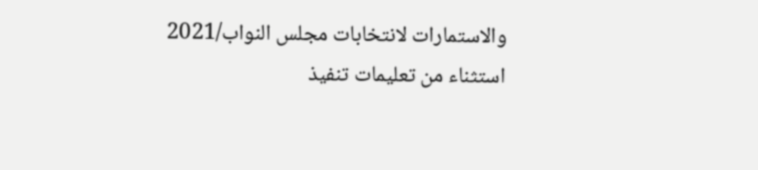والاستمارات لانتخابات مجلس النواب/2021 استثناء من تعليمات تنفيذ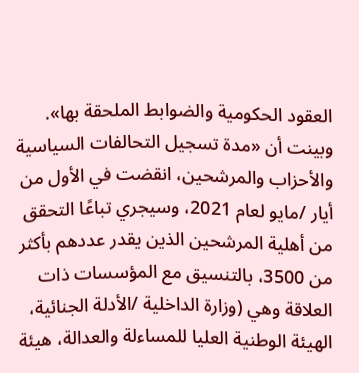العقود الحكومية والضوابط الملحقة بها».
وبينت أن «مدة تسجيل التحالفات السياسية والأحزاب والمرشحين، انقضت في الأول من أيار /مايو لعام 2021، وسيجري تباعًا التحقق من أهلية المرشحين الذين يقدر عددهم بأكثر من 3500، بالتنسيق مع المؤسسات ذات العلاقة وهي (وزارة الداخلية /الأدلة الجنائية، الهيئة الوطنية العليا للمساءلة والعدالة، هيئة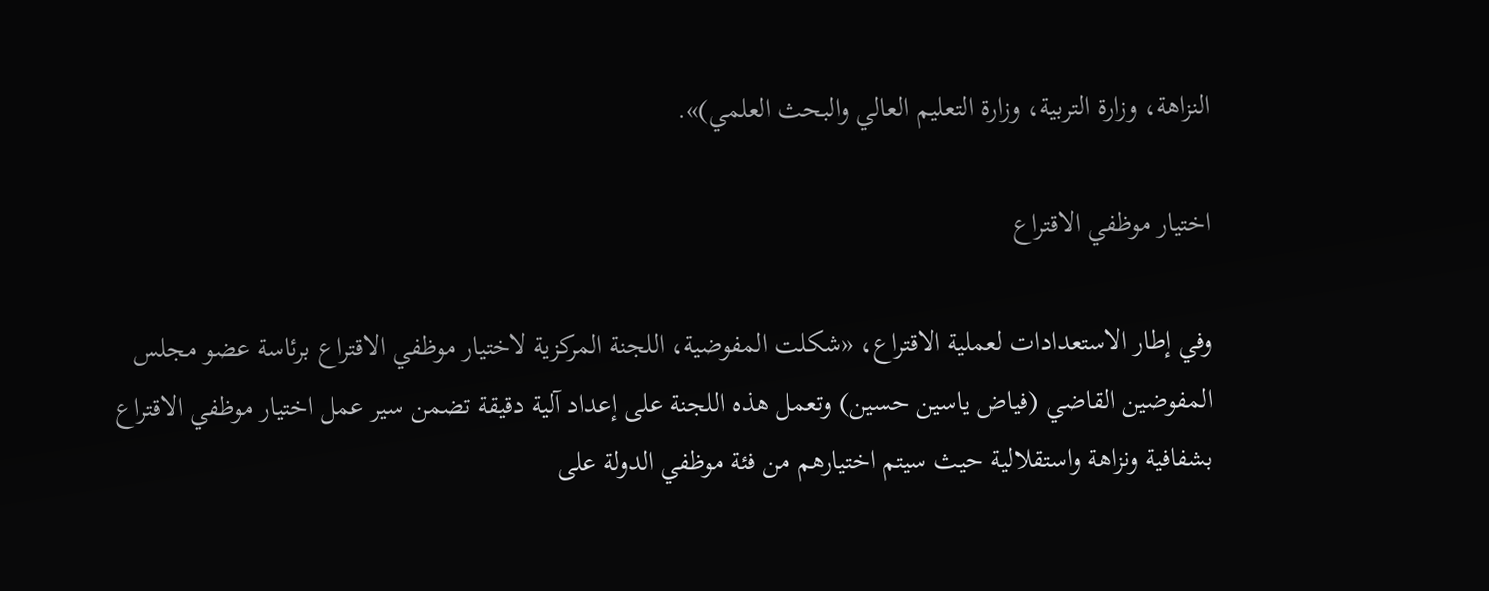النزاهة، وزارة التربية، وزارة التعليم العالي والبحث العلمي)».

اختيار موظفي الاقتراع

وفي إطار الاستعدادات لعملية الاقتراع، «شكلت المفوضية، اللجنة المركزية لاختيار موظفي الاقتراع برئاسة عضو مجلس المفوضين القاضي (فياض ياسين حسين) وتعمل هذه اللجنة على إعداد آلية دقيقة تضمن سير عمل اختيار موظفي الاقتراع بشفافية ونزاهة واستقلالية حيث سيتم اختيارهم من فئة موظفي الدولة على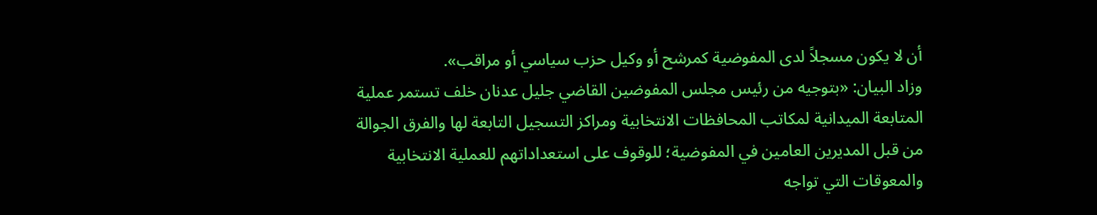أن لا يكون مسجلاً لدى المفوضية كمرشح أو وكيل حزب سياسي أو مراقب».
وزاد البيان: «بتوجيه من رئيس مجلس المفوضين القاضي جليل عدنان خلف تستمر عملية المتابعة الميدانية لمكاتب المحافظات الانتخابية ومراكز التسجيل التابعة لها والفرق الجوالة من قبل المديرين العامين في المفوضية؛ للوقوف على استعداداتهم للعملية الانتخابية والمعوقات التي تواجه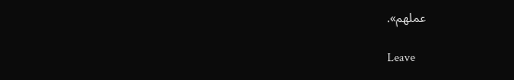عملهم».

Leave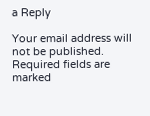a Reply

Your email address will not be published. Required fields are marked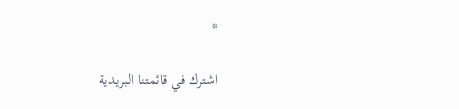*

اشترك في قائمتنا البريدية